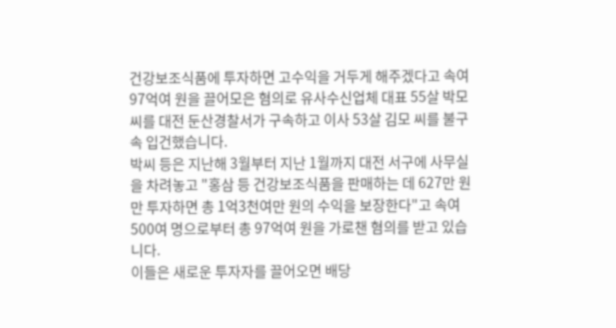건강보조식품에 투자하면 고수익을 거두게 해주겠다고 속여 97억여 원을 끌어모은 혐의로 유사수신업체 대표 55살 박모 씨를 대전 둔산경찰서가 구속하고 이사 53살 김모 씨를 불구속 입건했습니다.
박씨 등은 지난해 3월부터 지난 1월까지 대전 서구에 사무실을 차려놓고 "홍삼 등 건강보조식품을 판매하는 데 627만 원만 투자하면 총 1억3천여만 원의 수익을 보장한다"고 속여 500여 명으로부터 총 97억여 원을 가로챈 혐의를 받고 있습니다.
이들은 새로운 투자자를 끌어오면 배당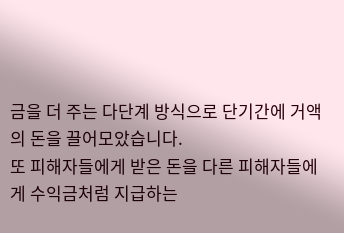금을 더 주는 다단계 방식으로 단기간에 거액의 돈을 끌어모았습니다.
또 피해자들에게 받은 돈을 다른 피해자들에게 수익금처럼 지급하는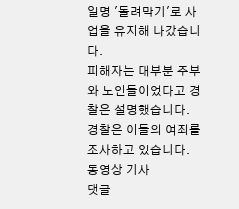일명 '돌려막기'로 사업을 유지해 나갔습니다.
피해자는 대부분 주부와 노인들이었다고 경찰은 설명했습니다.
경찰은 이들의 여죄를 조사하고 있습니다.
동영상 기사
댓글